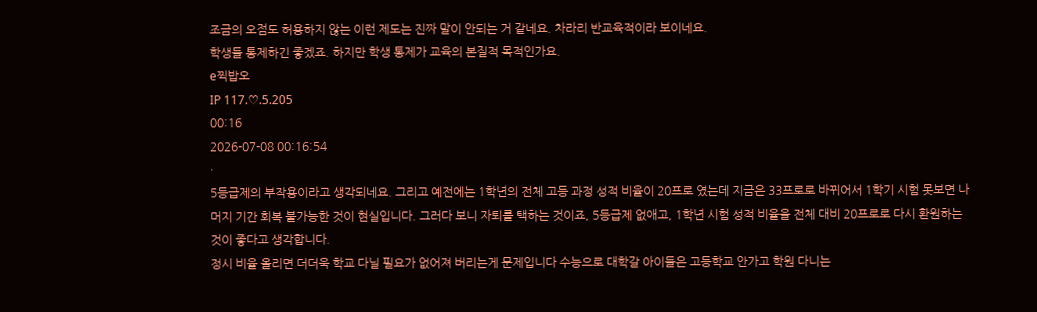조금의 오점도 허용하지 않는 이런 제도는 진짜 말이 안되는 거 같네요. 차라리 반교육적이라 보이네요.
학생들 통제하긴 좋겠죠. 하지만 학생 통제가 교육의 본질적 목적인가요.
e찍밥오
IP 117.♡.5.205
00:16
2026-07-08 00:16:54
·
5등급제의 부작용이라고 생각되네요. 그리고 예전에는 1학년의 전체 고등 과정 성적 비율이 20프로 였는데 지금은 33프로로 바뀌어서 1학기 시험 못보면 나머지 기간 회복 불가능한 것이 현실입니다. 그러다 보니 자퇴를 택하는 것이죠, 5등급제 없애고, 1학년 시험 성적 비율을 전체 대비 20프로로 다시 환원하는 것이 좋다고 생각합니다.
정시 비율 올리면 더더욱 학교 다닐 필요가 없어져 버리는게 문제입니다 수능으로 대학갈 아이들은 고등학교 안가고 학원 다니는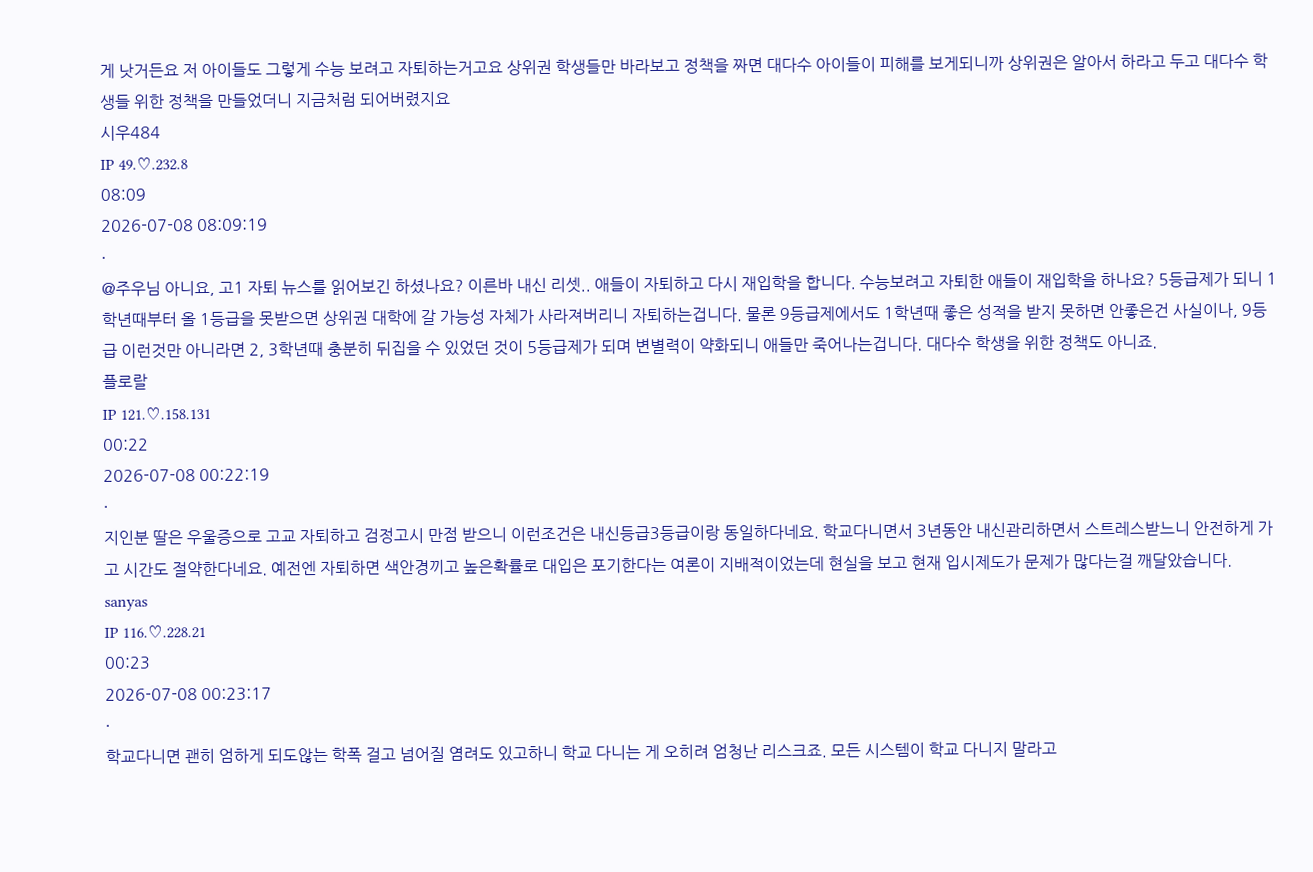게 낫거든요 저 아이들도 그렇게 수능 보려고 자퇴하는거고요 상위권 학생들만 바라보고 정책을 짜면 대다수 아이들이 피해를 보게되니까 상위권은 알아서 하라고 두고 대다수 학생들 위한 정책을 만들었더니 지금처럼 되어버렸지요
시우484
IP 49.♡.232.8
08:09
2026-07-08 08:09:19
·
@주우님 아니요, 고1 자퇴 뉴스를 읽어보긴 하셨나요? 이른바 내신 리셋.. 애들이 자퇴하고 다시 재입학을 합니다. 수능보려고 자퇴한 애들이 재입학을 하나요? 5등급제가 되니 1학년때부터 올 1등급을 못받으면 상위권 대학에 갈 가능성 자체가 사라져버리니 자퇴하는겁니다. 물론 9등급제에서도 1학년때 좋은 성적을 받지 못하면 안좋은건 사실이나, 9등급 이런것만 아니라면 2, 3학년때 충분히 뒤집을 수 있었던 것이 5등급제가 되며 변별력이 약화되니 애들만 죽어나는겁니다. 대다수 학생을 위한 정책도 아니죠.
플로랄
IP 121.♡.158.131
00:22
2026-07-08 00:22:19
·
지인분 딸은 우울증으로 고교 자퇴하고 검정고시 만점 받으니 이런조건은 내신등급3등급이랑 동일하다네요. 학교다니면서 3년동안 내신관리하면서 스트레스받느니 안전하게 가고 시간도 절약한다네요. 예전엔 자퇴하면 색안경끼고 높은확률로 대입은 포기한다는 여론이 지배적이었는데 현실을 보고 현재 입시제도가 문제가 많다는걸 깨달았습니다.
sanyas
IP 116.♡.228.21
00:23
2026-07-08 00:23:17
·
학교다니면 괜히 엄하게 되도않는 학폭 걸고 넘어질 염려도 있고하니 학교 다니는 게 오히려 엄청난 리스크죠. 모든 시스템이 학교 다니지 말라고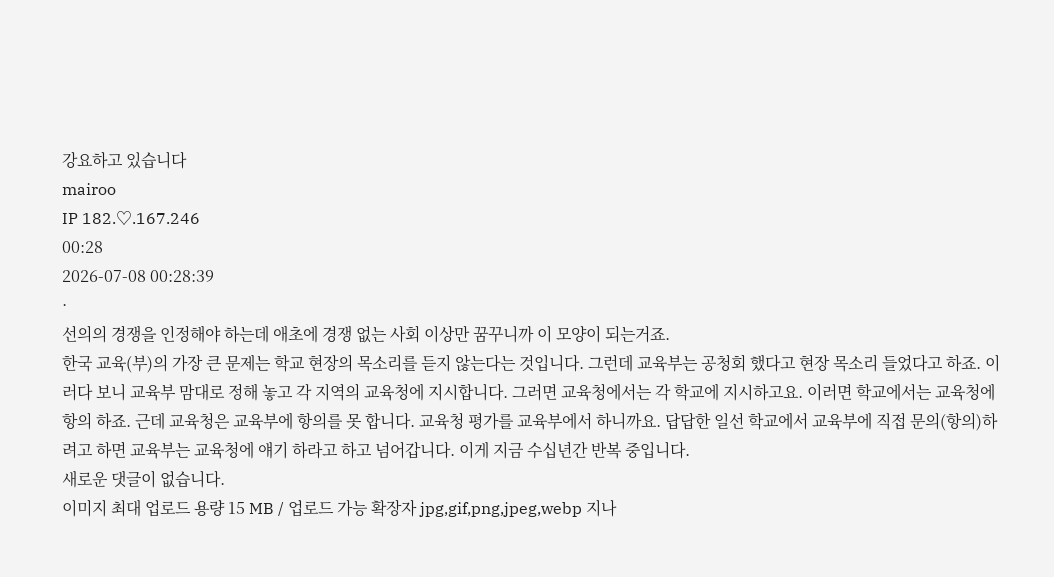강요하고 있습니다
mairoo
IP 182.♡.167.246
00:28
2026-07-08 00:28:39
·
선의의 경쟁을 인정해야 하는데 애초에 경쟁 없는 사회 이상만 꿈꾸니까 이 모양이 되는거죠.
한국 교육(부)의 가장 큰 문제는 학교 현장의 목소리를 듣지 않는다는 것입니다. 그런데 교육부는 공청회 했다고 현장 목소리 들었다고 하죠. 이러다 보니 교육부 맘대로 정해 놓고 각 지역의 교육청에 지시합니다. 그러면 교육청에서는 각 학교에 지시하고요. 이러면 학교에서는 교육청에 항의 하죠. 근데 교육청은 교육부에 항의를 못 합니다. 교육청 평가를 교육부에서 하니까요. 답답한 일선 학교에서 교육부에 직접 문의(항의)하려고 하면 교육부는 교육청에 얘기 하라고 하고 넘어갑니다. 이게 지금 수십년간 반복 중입니다.
새로운 댓글이 없습니다.
이미지 최대 업로드 용량 15 MB / 업로드 가능 확장자 jpg,gif,png,jpeg,webp 지나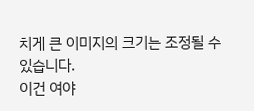치게 큰 이미지의 크기는 조정될 수 있습니다.
이건 여야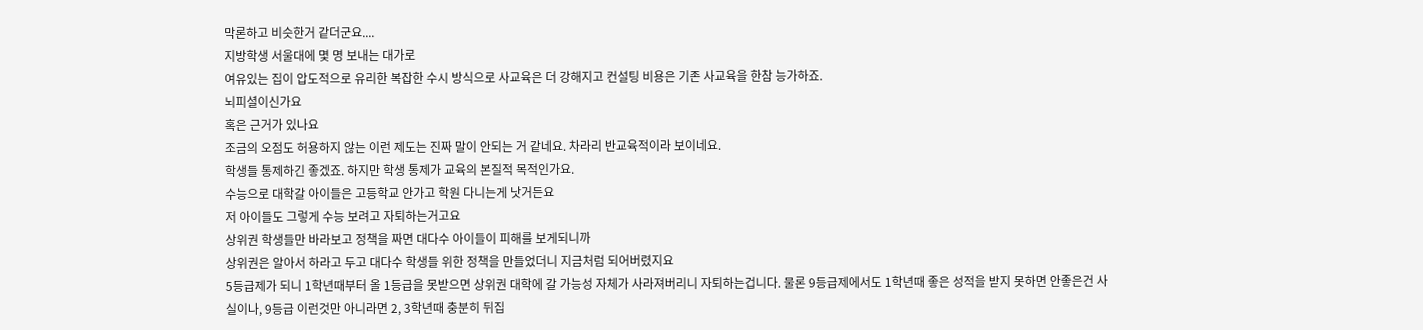막론하고 비슷한거 같더군요....
지방학생 서울대에 몇 명 보내는 대가로
여유있는 집이 압도적으로 유리한 복잡한 수시 방식으로 사교육은 더 강해지고 컨설팅 비용은 기존 사교육을 한참 능가하죠.
뇌피셜이신가요
혹은 근거가 있나요
조금의 오점도 허용하지 않는 이런 제도는 진짜 말이 안되는 거 같네요. 차라리 반교육적이라 보이네요.
학생들 통제하긴 좋겠죠. 하지만 학생 통제가 교육의 본질적 목적인가요.
수능으로 대학갈 아이들은 고등학교 안가고 학원 다니는게 낫거든요
저 아이들도 그렇게 수능 보려고 자퇴하는거고요
상위권 학생들만 바라보고 정책을 짜면 대다수 아이들이 피해를 보게되니까
상위권은 알아서 하라고 두고 대다수 학생들 위한 정책을 만들었더니 지금처럼 되어버렸지요
5등급제가 되니 1학년때부터 올 1등급을 못받으면 상위권 대학에 갈 가능성 자체가 사라져버리니 자퇴하는겁니다. 물론 9등급제에서도 1학년때 좋은 성적을 받지 못하면 안좋은건 사실이나, 9등급 이런것만 아니라면 2, 3학년때 충분히 뒤집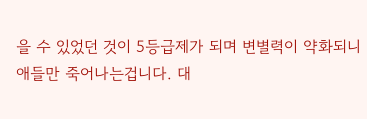을 수 있었던 것이 5등급제가 되며 변별력이 약화되니 애들만 죽어나는겁니다. 대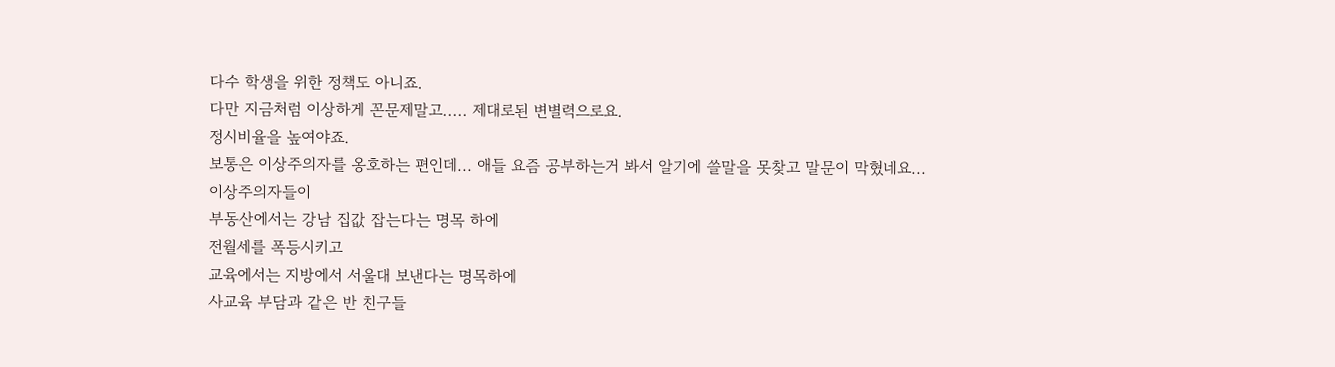다수 학생을 위한 정책도 아니죠.
다만 지금처럼 이상하게 꼰문제말고..... 제대로된 변별력으로요.
정시비율을 높여야죠.
보통은 이상주의자를 옹호하는 편인데... 애들 요즘 공부하는거 봐서 알기에 쓸말을 못찾고 말문이 막혔네요...
이상주의자들이
부동산에서는 강남 집값 잡는다는 명목 하에
전월세를 폭등시키고
교육에서는 지방에서 서울대 보낸다는 명목하에
사교육 부담과 같은 반 친구들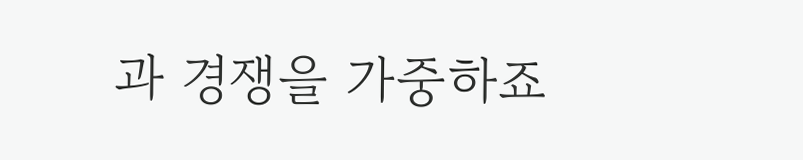과 경쟁을 가중하죠